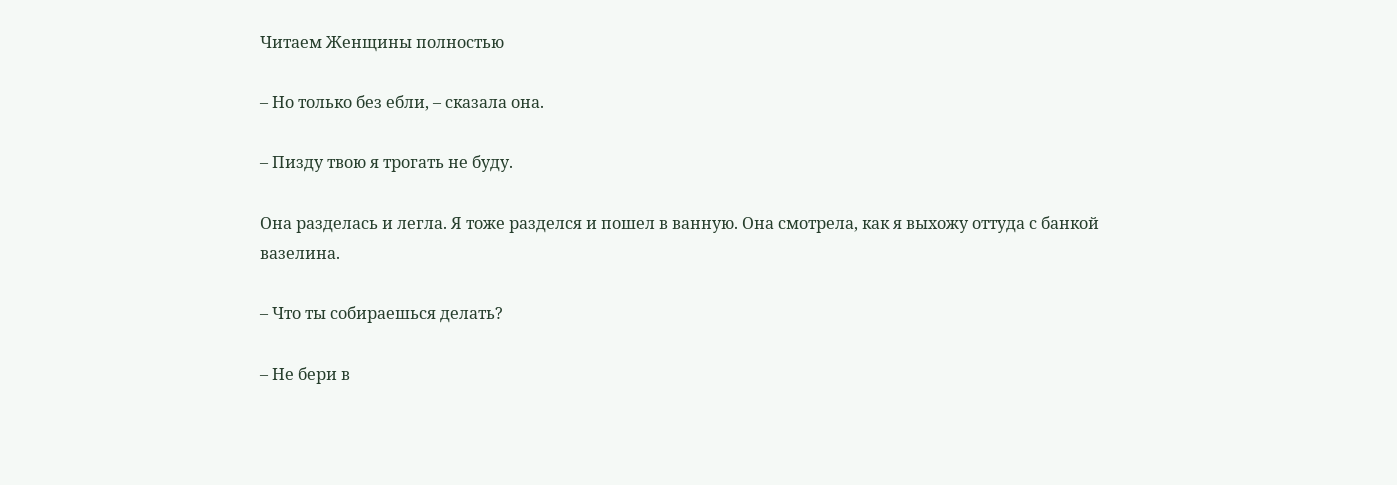Читаем Женщины полностью

– Но только без ебли, – сказала она.

– Пизду твою я трогать не буду.

Она разделась и легла. Я тоже разделся и пошел в ванную. Она смотрела, как я выхожу оттуда с банкой вазелина.

– Что ты собираешься делать?

– Не бери в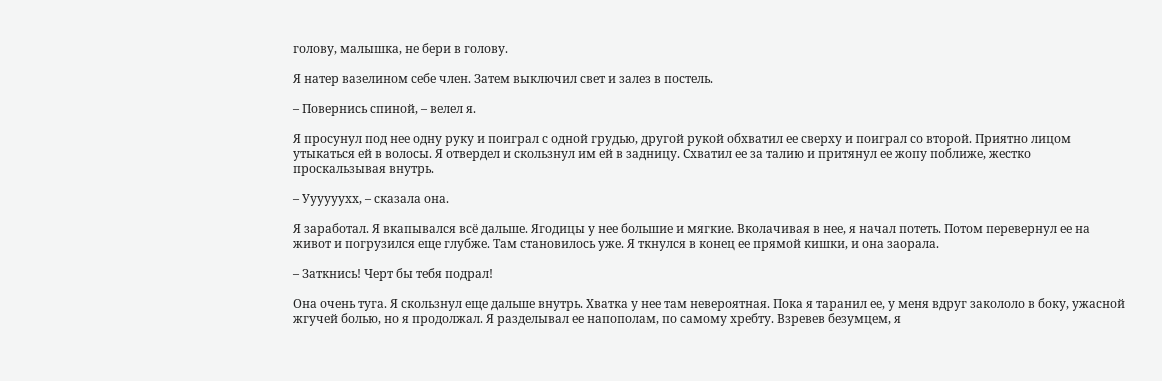голову, малышка, не бери в голову.

Я натер вазелином себе член. Затем выключил свет и залез в постель.

– Повернись спиной, – велел я.

Я просунул под нее одну руку и поиграл с одной грудью, другой рукой обхватил ее сверху и поиграл со второй. Приятно лицом утыкаться ей в волосы. Я отвердел и скользнул им ей в задницу. Схватил ее за талию и притянул ее жопу поближе, жестко проскальзывая внутрь.

– Уууууухх, – сказала она.

Я заработал. Я вкапывался всё дальше. Ягодицы у нее большие и мягкие. Вколачивая в нее, я начал потеть. Потом перевернул ее на живот и погрузился еще глубже. Там становилось уже. Я ткнулся в конец ее прямой кишки, и она заорала.

– Заткнись! Черт бы тебя подрал!

Она очень туга. Я скользнул еще дальше внутрь. Хватка у нее там невероятная. Пока я таранил ее, у меня вдруг закололо в боку, ужасной жгучей болью, но я продолжал. Я разделывал ее напополам, по самому хребту. Взревев безумцем, я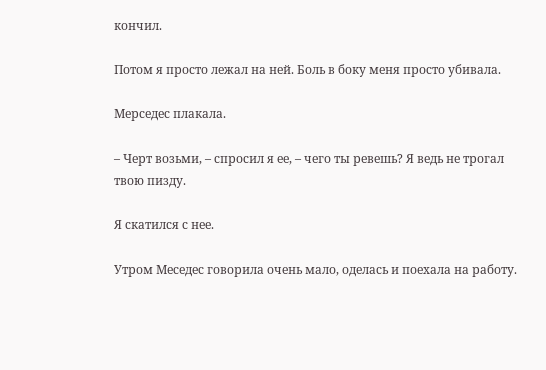кончил.

Потом я просто лежал на ней. Боль в боку меня просто убивала.

Мерседес плакала.

– Черт возьми, – спросил я ее, – чего ты ревешь? Я ведь не трогал твою пизду.

Я скатился с нее.

Утром Меседес говорила очень мало, оделась и поехала на работу.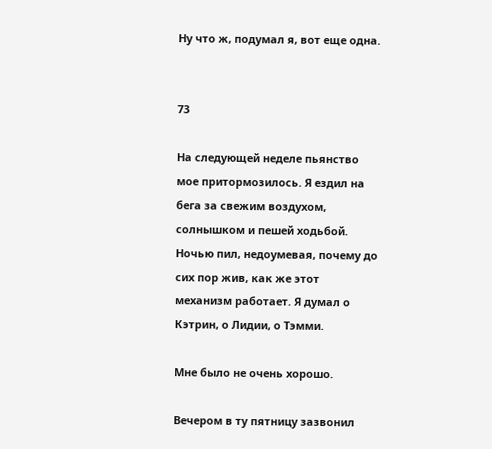Ну что ж, подумал я, вот еще одна.


73

На следующей неделе пьянство мое притормозилось. Я ездил на бега за свежим воздухом, солнышком и пешей ходьбой. Ночью пил, недоумевая, почему до сих пор жив, как же этот механизм работает. Я думал о Кэтрин, о Лидии, о Тэмми.

Мне было не очень хорошо.

Вечером в ту пятницу зазвонил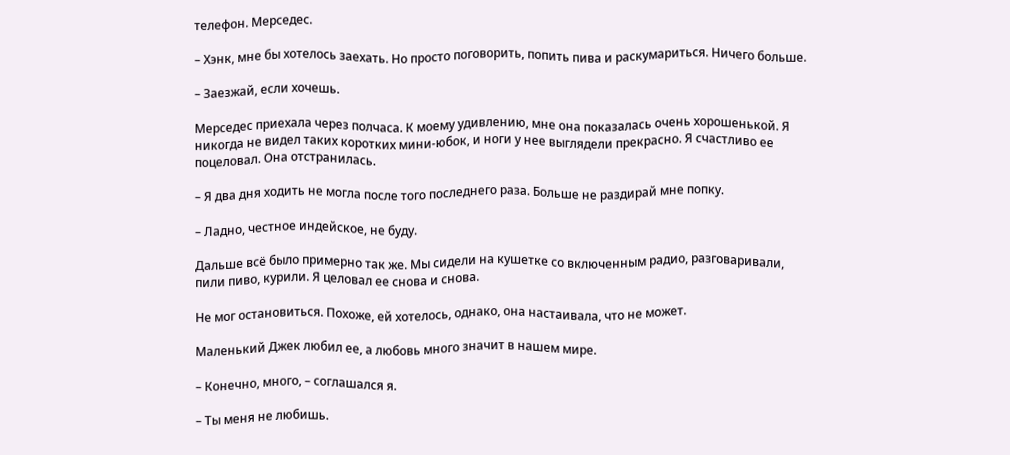телефон. Мерседес.

– Хэнк, мне бы хотелось заехать. Но просто поговорить, попить пива и раскумариться. Ничего больше.

– Заезжай, если хочешь.

Мерседес приехала через полчаса. К моему удивлению, мне она показалась очень хорошенькой. Я никогда не видел таких коротких мини-юбок, и ноги у нее выглядели прекрасно. Я счастливо ее поцеловал. Она отстранилась.

– Я два дня ходить не могла после того последнего раза. Больше не раздирай мне попку.

– Ладно, честное индейское, не буду.

Дальше всё было примерно так же. Мы сидели на кушетке со включенным радио, разговаривали, пили пиво, курили. Я целовал ее снова и снова.

Не мог остановиться. Похоже, ей хотелось, однако, она настаивала, что не может.

Маленький Джек любил ее, а любовь много значит в нашем мире.

– Конечно, много, – соглашался я.

– Ты меня не любишь.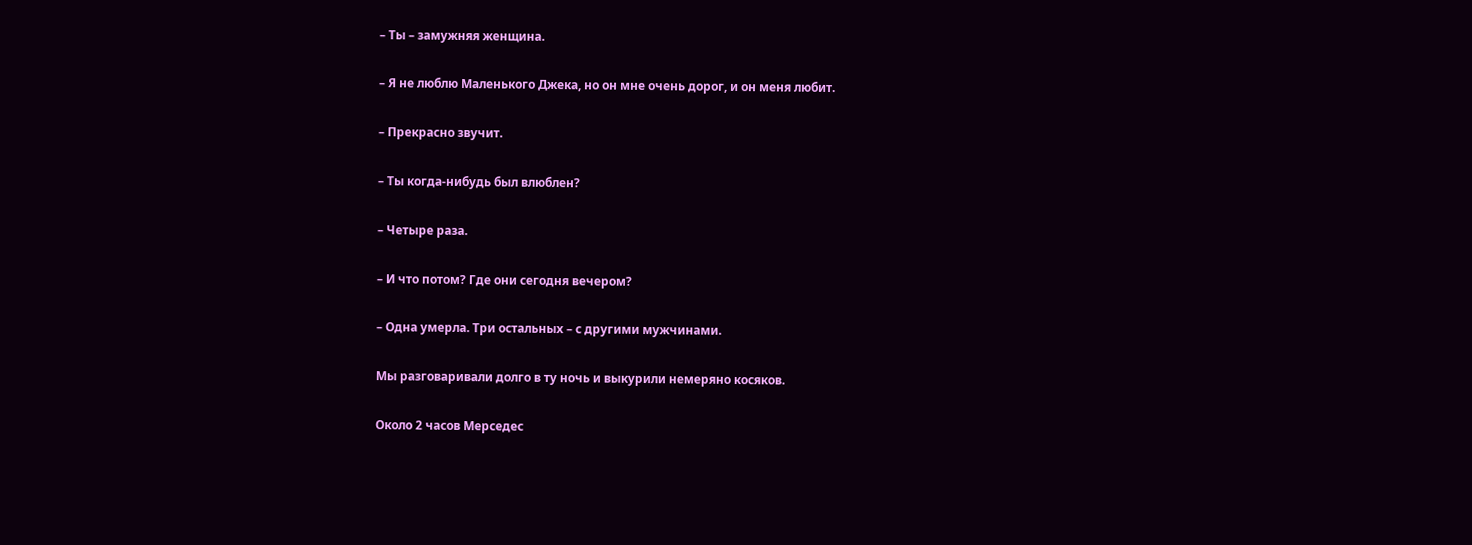– Ты – замужняя женщина.

– Я не люблю Маленького Джека, но он мне очень дорог, и он меня любит.

– Прекрасно звучит.

– Ты когда-нибудь был влюблен?

– Четыре раза.

– И что потом? Где они сегодня вечером?

– Одна умерла. Три остальных – с другими мужчинами.

Мы разговаривали долго в ту ночь и выкурили немеряно косяков.

Около 2 часов Мерседес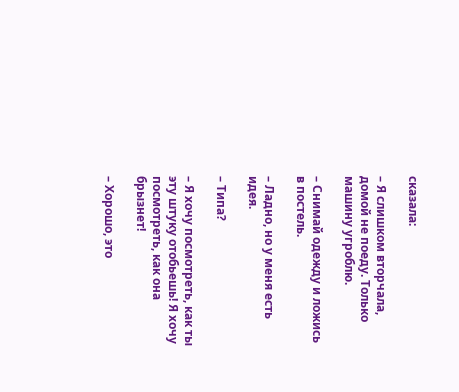сказала:

– Я слишком вторчала, домой не поеду. Только машину угроблю.

– Снимай одежду и ложись в постель.

– Ладно, но у меня есть идея.

– Типа?

– Я хочу посмотреть, как ты эту штуку отобьешь! Я хочу посмотреть, как она брызнет!

– Хорошо, это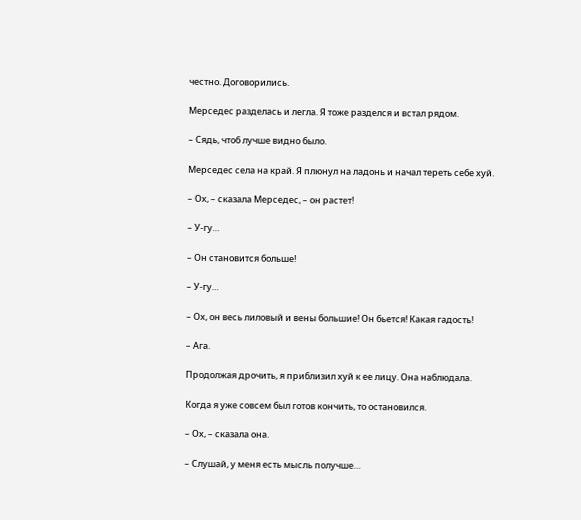честно. Договорились.

Мерседес разделась и легла. Я тоже разделся и встал рядом.

– Сядь, чтоб лучше видно было.

Мерседес села на край. Я плюнул на ладонь и начал тереть себе хуй.

– Ох, – сказала Мерседес, – он растет!

– У-гу…

– Он становится больше!

– У-гу…

– Ох, он весь лиловый и вены большие! Он бьется! Какая гадость!

– Ага.

Продолжая дрочить, я приблизил хуй к ее лицу. Она наблюдала.

Когда я уже совсем был готов кончить, то остановился.

– Ох, – сказала она.

– Слушай, у меня есть мысль получше…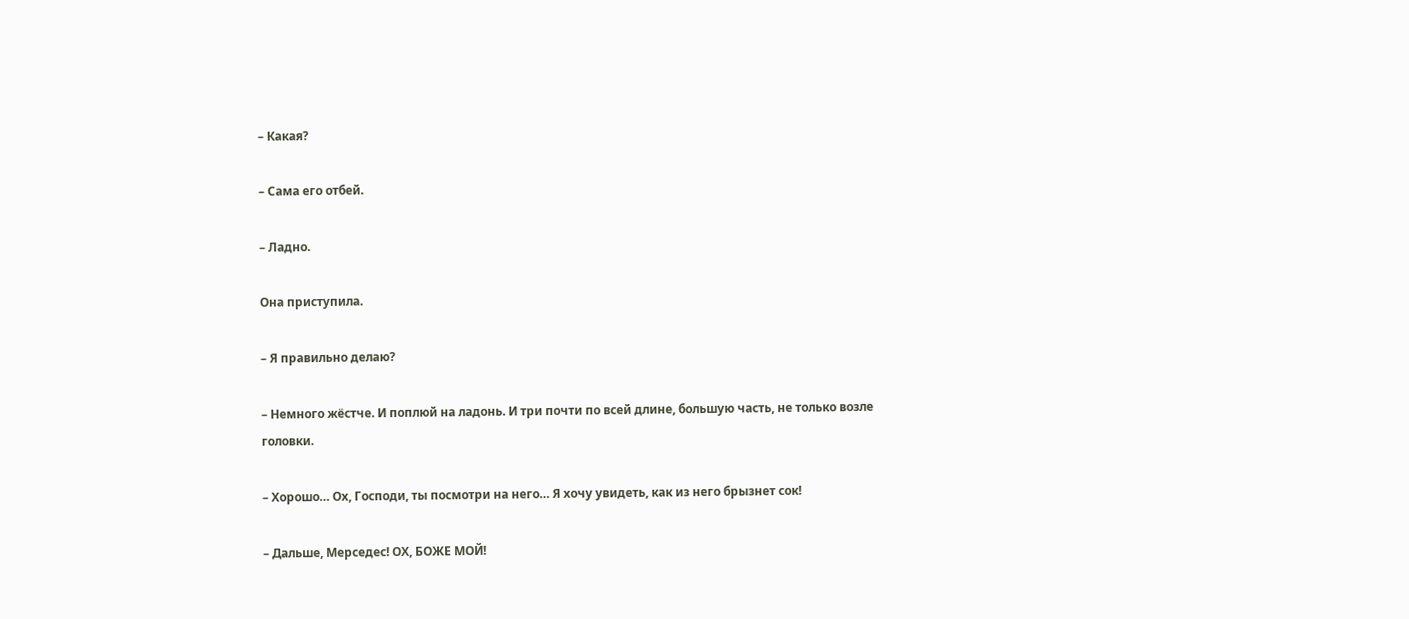– Какая?

– Сама его отбей.

– Ладно.

Она приступила.

– Я правильно делаю?

– Немного жёстче. И поплюй на ладонь. И три почти по всей длине, большую часть, не только возле головки.

– Хорошо… Ох, Господи, ты посмотри на него… Я хочу увидеть, как из него брызнет сок!

– Дальше, Мерседес! ОХ, БОЖЕ МОЙ!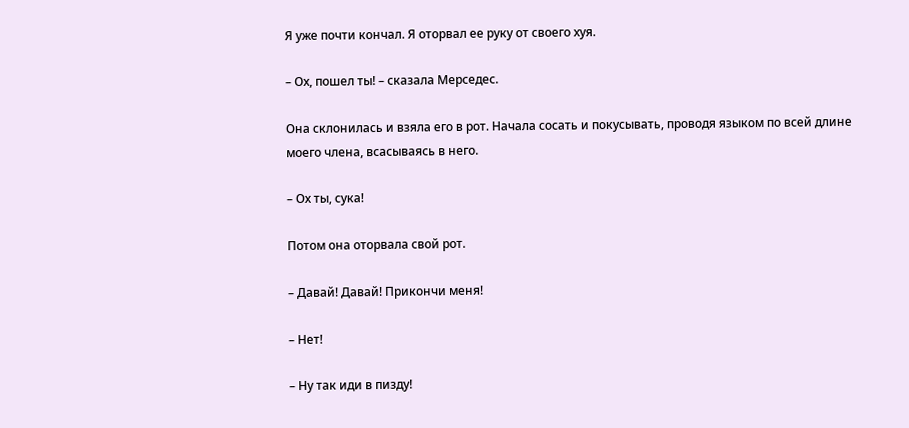Я уже почти кончал. Я оторвал ее руку от своего хуя.

– Ох, пошел ты! – сказала Мерседес.

Она склонилась и взяла его в рот. Начала сосать и покусывать, проводя языком по всей длине моего члена, всасываясь в него.

– Ох ты, сука!

Потом она оторвала свой рот.

– Давай! Давай! Прикончи меня!

– Нет!

– Ну так иди в пизду!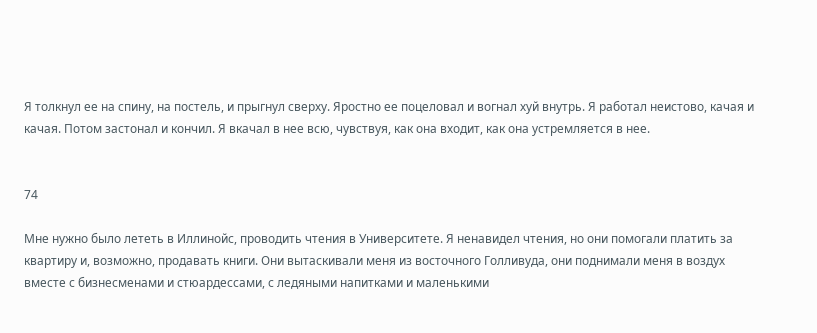Я толкнул ее на спину, на постель, и прыгнул сверху. Яростно ее поцеловал и вогнал хуй внутрь. Я работал неистово, качая и качая. Потом застонал и кончил. Я вкачал в нее всю, чувствуя, как она входит, как она устремляется в нее.


74

Мне нужно было лететь в Иллинойс, проводить чтения в Университете. Я ненавидел чтения, но они помогали платить за квартиру и, возможно, продавать книги. Они вытаскивали меня из восточного Голливуда, они поднимали меня в воздух вместе с бизнесменами и стюардессами, с ледяными напитками и маленькими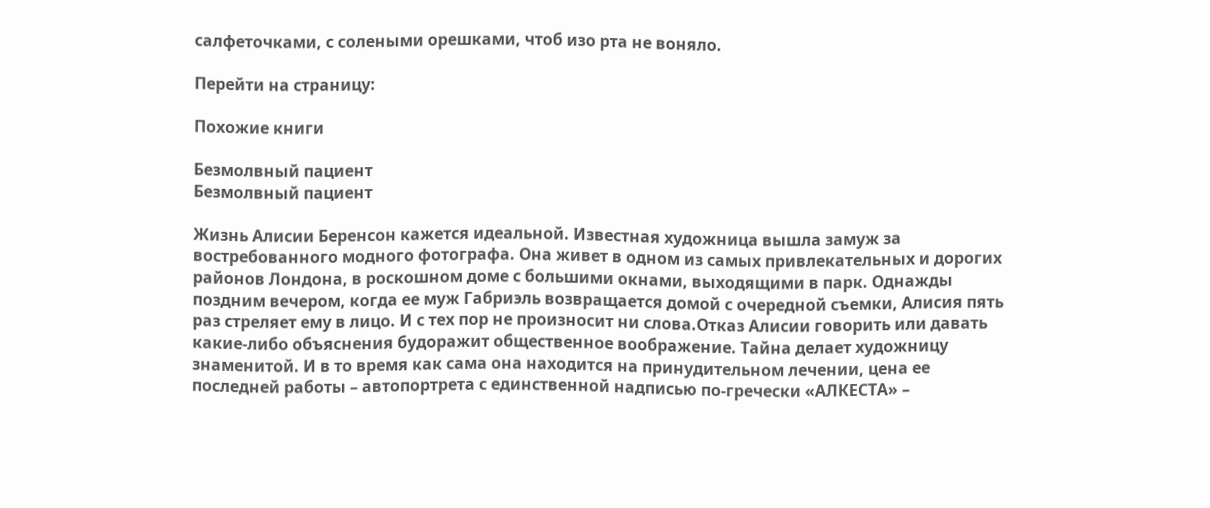салфеточками, с солеными орешками, чтоб изо рта не воняло.

Перейти на страницу:

Похожие книги

Безмолвный пациент
Безмолвный пациент

Жизнь Алисии Беренсон кажется идеальной. Известная художница вышла замуж за востребованного модного фотографа. Она живет в одном из самых привлекательных и дорогих районов Лондона, в роскошном доме с большими окнами, выходящими в парк. Однажды поздним вечером, когда ее муж Габриэль возвращается домой с очередной съемки, Алисия пять раз стреляет ему в лицо. И с тех пор не произносит ни слова.Отказ Алисии говорить или давать какие-либо объяснения будоражит общественное воображение. Тайна делает художницу знаменитой. И в то время как сама она находится на принудительном лечении, цена ее последней работы – автопортрета с единственной надписью по-гречески «АЛКЕСТА» –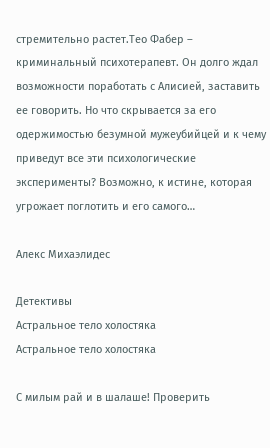стремительно растет.Тео Фабер – криминальный психотерапевт. Он долго ждал возможности поработать с Алисией, заставить ее говорить. Но что скрывается за его одержимостью безумной мужеубийцей и к чему приведут все эти психологические эксперименты? Возможно, к истине, которая угрожает поглотить и его самого…

Алекс Михаэлидес

Детективы
Астральное тело холостяка
Астральное тело холостяка

С милым рай и в шалаше! Проверить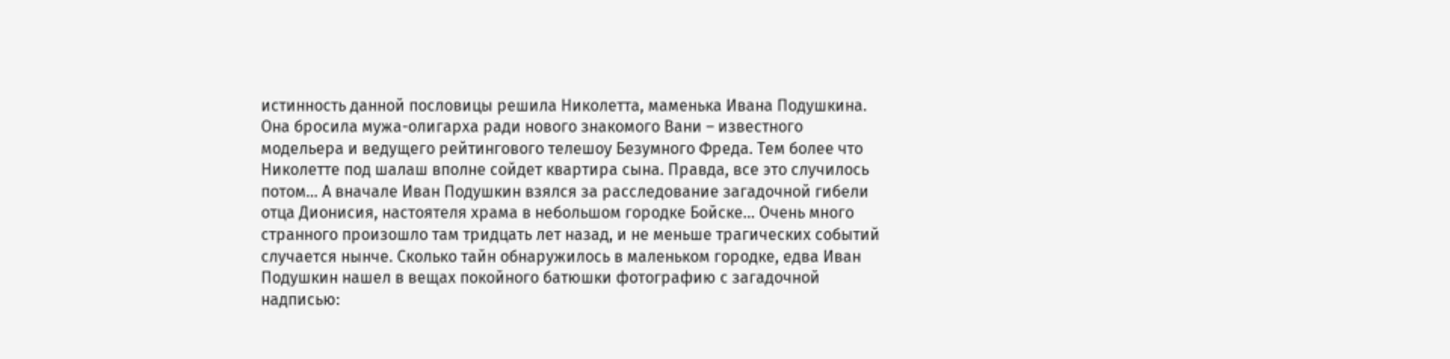истинность данной пословицы решила Николетта, маменька Ивана Подушкина. Она бросила мужа-олигарха ради нового знакомого Вани – известного модельера и ведущего рейтингового телешоу Безумного Фреда. Тем более что Николетте под шалаш вполне сойдет квартира сына. Правда, все это случилось потом… А вначале Иван Подушкин взялся за расследование загадочной гибели отца Дионисия, настоятеля храма в небольшом городке Бойске… Очень много странного произошло там тридцать лет назад, и не меньше трагических событий случается нынче. Сколько тайн обнаружилось в маленьком городке, едва Иван Подушкин нашел в вещах покойного батюшки фотографию с загадочной надписью: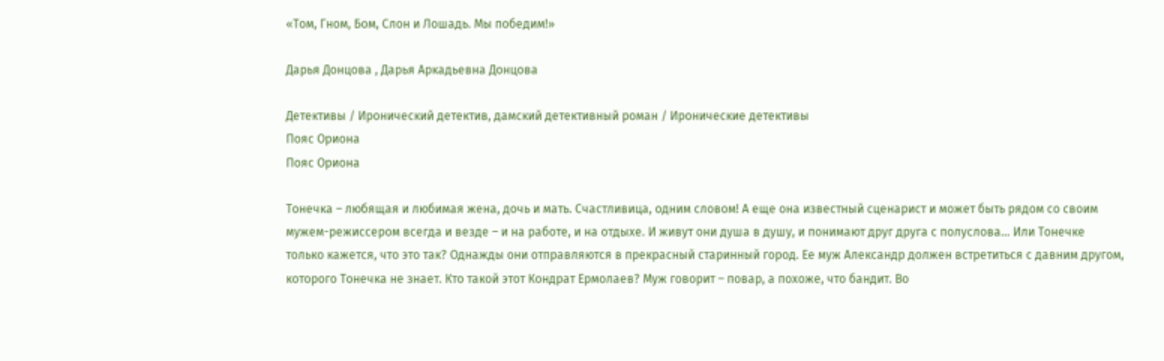«Том, Гном, Бом, Слон и Лошадь. Мы победим!»

Дарья Донцова , Дарья Аркадьевна Донцова

Детективы / Иронический детектив, дамский детективный роман / Иронические детективы
Пояс Ориона
Пояс Ориона

Тонечка – любящая и любимая жена, дочь и мать. Счастливица, одним словом! А еще она известный сценарист и может быть рядом со своим мужем-режиссером всегда и везде – и на работе, и на отдыхе. И живут они душа в душу, и понимают друг друга с полуслова… Или Тонечке только кажется, что это так? Однажды они отправляются в прекрасный старинный город. Ее муж Александр должен встретиться с давним другом, которого Тонечка не знает. Кто такой этот Кондрат Ермолаев? Муж говорит – повар, а похоже, что бандит. Во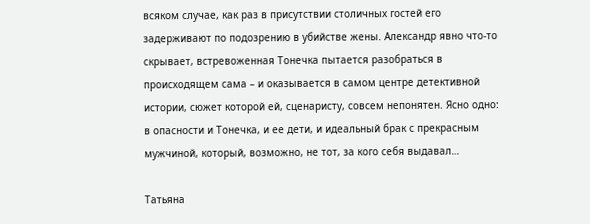всяком случае, как раз в присутствии столичных гостей его задерживают по подозрению в убийстве жены. Александр явно что-то скрывает, встревоженная Тонечка пытается разобраться в происходящем сама – и оказывается в самом центре детективной истории, сюжет которой ей, сценаристу, совсем непонятен. Ясно одно: в опасности и Тонечка, и ее дети, и идеальный брак с прекрасным мужчиной, который, возможно, не тот, за кого себя выдавал…

Татьяна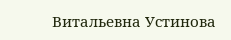Витальевна Устинова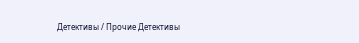Детективы / Прочие Детективы